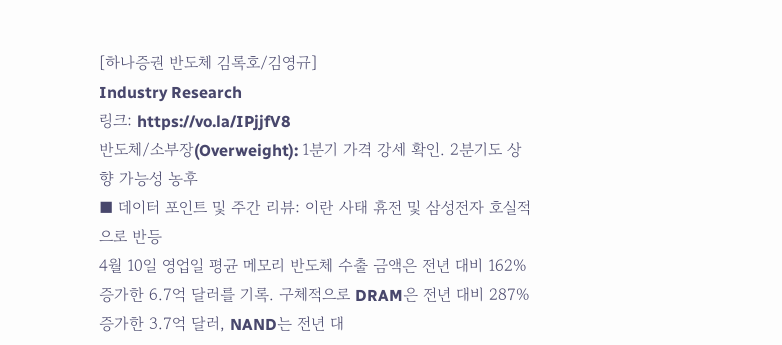[하나증권 반도체 김록호/김영규]
Industry Research
링크: https://vo.la/IPjjfV8
반도체/소부장(Overweight): 1분기 가격 강세 확인. 2분기도 상향 가능성 농후
■ 데이터 포인트 및 주간 리뷰: 이란 사태 휴전 및 삼성전자 호실적으로 반등
4월 10일 영업일 평균 메모리 반도체 수출 금액은 전년 대비 162% 증가한 6.7억 달러를 기록. 구체적으로 DRAM은 전년 대비 287% 증가한 3.7억 달러, NAND는 전년 대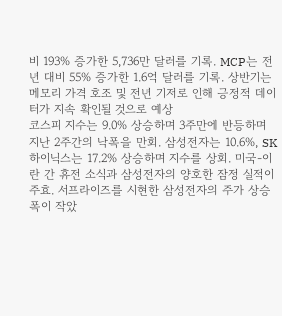비 193% 증가한 5,736만 달러를 기록. MCP는 전년 대비 55% 증가한 1.6억 달러를 기록. 상반기는 메모리 가격 호조 및 전년 기저로 인해 긍정적 데이터가 지속 확인될 것으로 예상
코스피 지수는 9.0% 상승하며 3주만에 반등하며 지난 2주간의 낙폭을 만회. 삼성전자는 10.6%, SK하이닉스는 17.2% 상승하며 지수를 상회. 미국-이란 간 휴전 소식과 삼성전자의 양호한 잠정 실적이 주효. 서프라이즈를 시현한 삼성전자의 주가 상승폭이 작았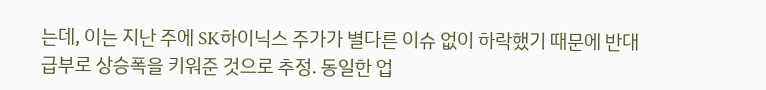는데, 이는 지난 주에 SK하이닉스 주가가 별다른 이슈 없이 하락했기 때문에 반대급부로 상승폭을 키워준 것으로 추정. 동일한 업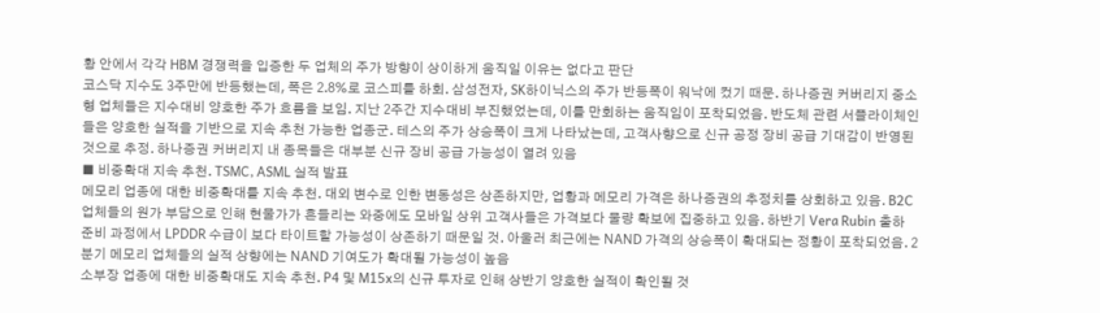황 안에서 각각 HBM 경쟁력을 입증한 두 업체의 주가 방향이 상이하게 움직일 이유는 없다고 판단
코스닥 지수도 3주만에 반등했는데, 폭은 2.8%로 코스피를 하회. 삼성전자, SK하이닉스의 주가 반등폭이 워낙에 컸기 때문. 하나증권 커버리지 중소형 업체들은 지수대비 양호한 주가 흐름을 보임. 지난 2주간 지수대비 부진했었는데, 이를 만회하는 움직임이 포착되었음. 반도체 관련 서플라이체인들은 양호한 실적을 기반으로 지속 추천 가능한 업종군. 테스의 주가 상승폭이 크게 나타났는데, 고객사향으로 신규 공정 장비 공급 기대감이 반영된 것으로 추정. 하나증권 커버리지 내 종목들은 대부분 신규 장비 공급 가능성이 열려 있음
■ 비중확대 지속 추천. TSMC, ASML 실적 발표
메모리 업종에 대한 비중확대를 지속 추천. 대외 변수로 인한 변동성은 상존하지만, 업황과 메모리 가격은 하나증권의 추정치를 상회하고 있음. B2C 업체들의 원가 부담으로 인해 현물가가 흔들리는 와중에도 모바일 상위 고객사들은 가격보다 물량 확보에 집중하고 있음. 하반기 Vera Rubin 출하 준비 과정에서 LPDDR 수급이 보다 타이트할 가능성이 상존하기 때문일 것. 아울러 최근에는 NAND 가격의 상승폭이 확대되는 정황이 포착되었음. 2분기 메모리 업체들의 실적 상향에는 NAND 기여도가 확대될 가능성이 높음
소부장 업종에 대한 비중확대도 지속 추천. P4 및 M15x의 신규 투자로 인해 상반기 양호한 실적이 확인될 것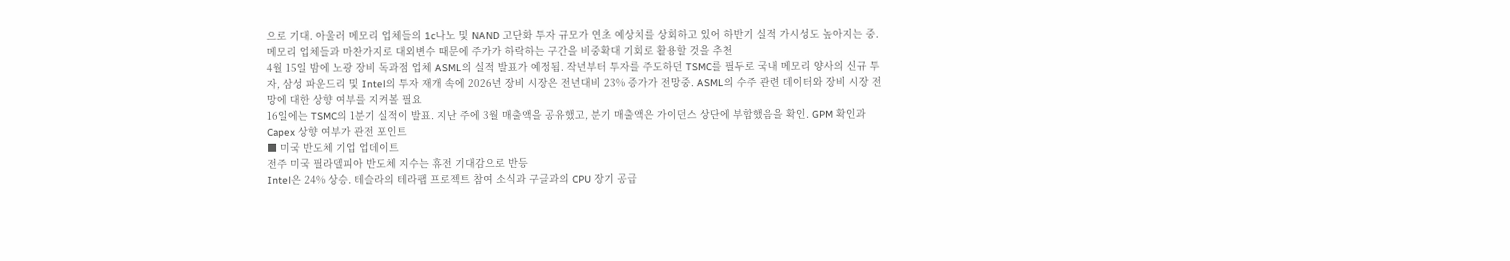으로 기대. 아울러 메모리 업체들의 1c나노 및 NAND 고단화 투자 규모가 연초 예상치를 상회하고 있어 하반기 실적 가시성도 높아지는 중. 메모리 업체들과 마찬가지로 대외변수 때문에 주가가 하락하는 구간을 비중확대 기회로 활용할 것을 추천
4월 15일 밤에 노광 장비 독과점 업체 ASML의 실적 발표가 예정됨. 작년부터 투자를 주도하던 TSMC를 필두로 국내 메모리 양사의 신규 투자, 삼성 파운드리 및 Intel의 투자 재개 속에 2026년 장비 시장은 전년대비 23% 증가가 전망중. ASML의 수주 관련 데이터와 장비 시장 전망에 대한 상향 여부를 지켜볼 필요
16일에는 TSMC의 1분기 실적이 발표. 지난 주에 3월 매출액을 공유했고, 분기 매출액은 가이던스 상단에 부합했음을 확인. GPM 확인과 Capex 상향 여부가 관전 포인트
■ 미국 반도체 기업 업데이트
전주 미국 필라델피아 반도체 지수는 휴전 기대감으로 반등
Intel은 24% 상승. 테슬라의 테라팹 프로젝트 참여 소식과 구글과의 CPU 장기 공급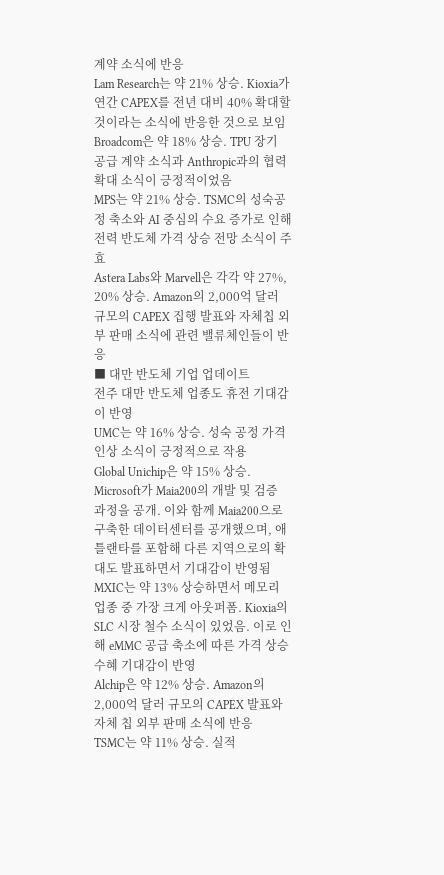계약 소식에 반응
Lam Research는 약 21% 상승. Kioxia가 연간 CAPEX를 전년 대비 40% 확대할 것이라는 소식에 반응한 것으로 보임
Broadcom은 약 18% 상승. TPU 장기 공급 계약 소식과 Anthropic과의 협력 확대 소식이 긍정적이었음
MPS는 약 21% 상승. TSMC의 성숙공정 축소와 AI 중심의 수요 증가로 인해 전력 반도체 가격 상승 전망 소식이 주효
Astera Labs와 Marvell은 각각 약 27%, 20% 상승. Amazon의 2,000억 달러 규모의 CAPEX 집행 발표와 자체칩 외부 판매 소식에 관련 밸류체인들이 반응
■ 대만 반도체 기업 업데이트
전주 대만 반도체 업종도 휴전 기대감이 반영
UMC는 약 16% 상승. 성숙 공정 가격 인상 소식이 긍정적으로 작용
Global Unichip은 약 15% 상승. Microsoft가 Maia200의 개발 및 검증 과정을 공개. 이와 함께 Maia200으로 구축한 데이터센터를 공개했으며, 애틀랜타를 포함해 다른 지역으로의 확대도 발표하면서 기대감이 반영됨
MXIC는 약 13% 상승하면서 메모리 업종 중 가장 크게 아웃퍼폼. Kioxia의 SLC 시장 철수 소식이 있었음. 이로 인해 eMMC 공급 축소에 따른 가격 상승 수혜 기대감이 반영
Alchip은 약 12% 상승. Amazon의 2,000억 달러 규모의 CAPEX 발표와 자체 칩 외부 판매 소식에 반응
TSMC는 약 11% 상승. 실적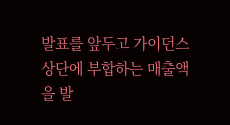발표를 앞두고 가이던스 상단에 부합하는 매출액을 발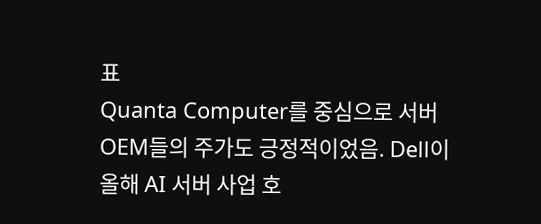표
Quanta Computer를 중심으로 서버 OEM들의 주가도 긍정적이었음. Dell이 올해 AI 서버 사업 호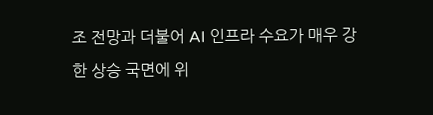조 전망과 더불어 AI 인프라 수요가 매우 강한 상승 국면에 위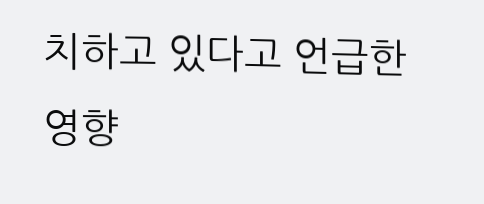치하고 있다고 언급한 영향